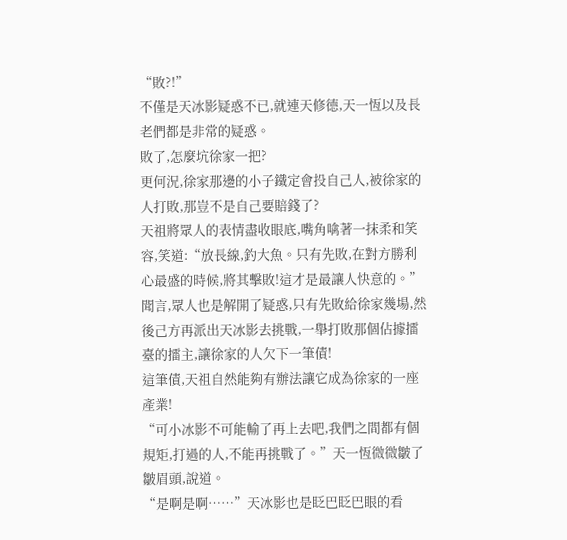“敗?!”
不僅是天冰影疑惑不已,就連天修德,天一恆以及長老們都是非常的疑惑。
敗了,怎麼坑徐家一把?
更何況,徐家那邊的小子鐵定會投自己人,被徐家的人打敗,那豈不是自己要賠錢了?
天祖將眾人的表情盡收眼底,嘴角噙著一抹柔和笑容,笑道:“放長線,釣大魚。只有先敗,在對方勝利心最盛的時候,將其擊敗!這才是最讓人快意的。”
聞言,眾人也是解開了疑惑,只有先敗給徐家幾場,然後己方再派出天冰影去挑戰,一舉打敗那個佔據擂臺的擂主,讓徐家的人欠下一筆債!
這筆債,天祖自然能夠有辦法讓它成為徐家的一座產業!
“可小冰影不可能輸了再上去吧,我們之間都有個規矩,打過的人,不能再挑戰了。”天一恆微微皺了皺眉頭,說道。
“是啊是啊……”天冰影也是眨巴眨巴眼的看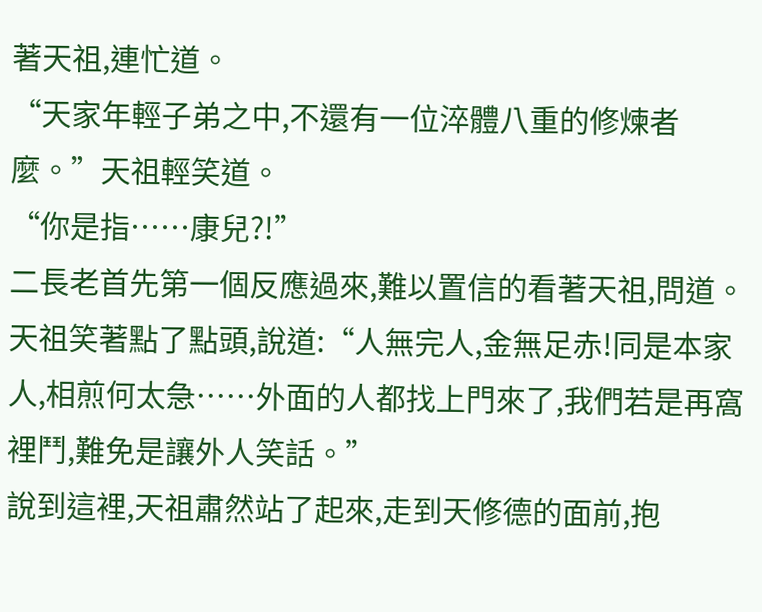著天祖,連忙道。
“天家年輕子弟之中,不還有一位淬體八重的修煉者麼。”天祖輕笑道。
“你是指……康兒?!”
二長老首先第一個反應過來,難以置信的看著天祖,問道。
天祖笑著點了點頭,說道:“人無完人,金無足赤!同是本家人,相煎何太急……外面的人都找上門來了,我們若是再窩裡鬥,難免是讓外人笑話。”
說到這裡,天祖肅然站了起來,走到天修德的面前,抱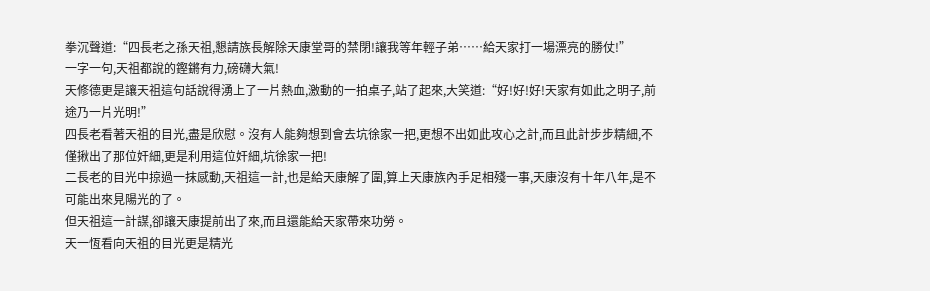拳沉聲道:“四長老之孫天祖,懇請族長解除天康堂哥的禁閉!讓我等年輕子弟……給天家打一場漂亮的勝仗!”
一字一句,天祖都說的鏗鏘有力,磅礴大氣!
天修德更是讓天祖這句話說得湧上了一片熱血,激動的一拍桌子,站了起來,大笑道:“好!好!好!天家有如此之明子,前途乃一片光明!”
四長老看著天祖的目光,盡是欣慰。沒有人能夠想到會去坑徐家一把,更想不出如此攻心之計,而且此計步步精細,不僅揪出了那位奸細,更是利用這位奸細,坑徐家一把!
二長老的目光中掠過一抹感動,天祖這一計,也是給天康解了圍,算上天康族內手足相殘一事,天康沒有十年八年,是不可能出來見陽光的了。
但天祖這一計謀,卻讓天康提前出了來,而且還能給天家帶來功勞。
天一恆看向天祖的目光更是精光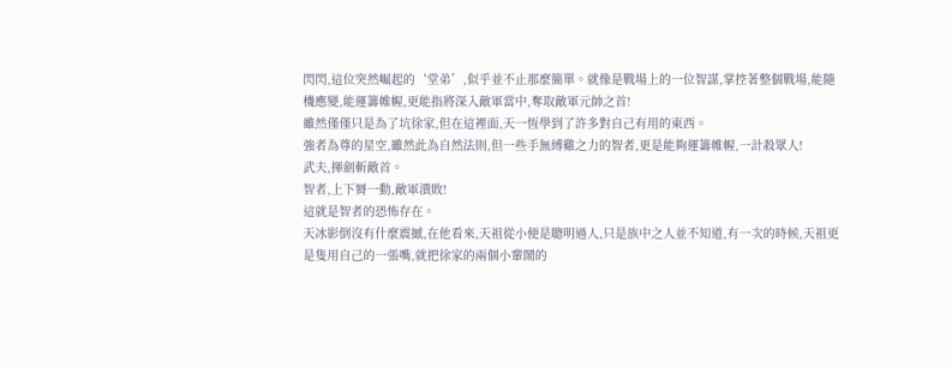閃閃,這位突然崛起的‘堂弟’,似乎並不止那麼簡單。就像是戰場上的一位智謀,掌控著整個戰場,能隨機應變,能運籌帷幄,更能指將深入敵軍當中,奪取敵軍元帥之首!
雖然僅僅只是為了坑徐家,但在這裡面,天一恆學到了許多對自己有用的東西。
強者為尊的星空,雖然此為自然法則,但一些手無縛雞之力的智者,更是能夠運籌帷幄,一計殺眾人!
武夫,揮劍斬敵首。
智者,上下脣一動,敵軍潰敗!
這就是智者的恐怖存在。
天冰影倒沒有什麼震撼,在他看來,天祖從小便是聰明過人,只是族中之人並不知道,有一次的時候,天祖更是隻用自己的一張嘴,就把徐家的兩個小輩鬧的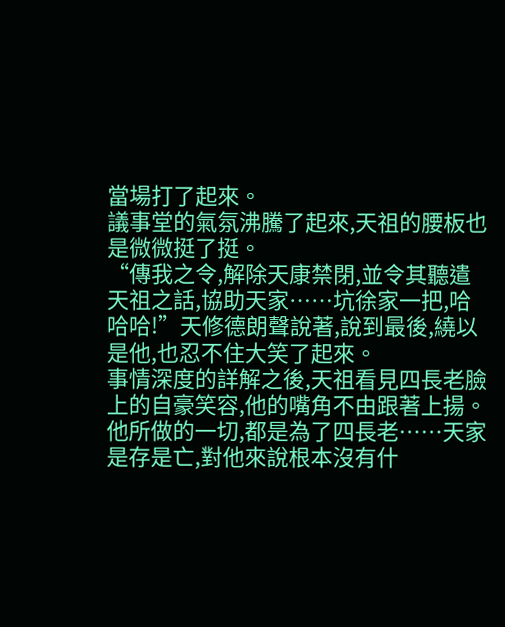當場打了起來。
議事堂的氣氛沸騰了起來,天祖的腰板也是微微挺了挺。
“傳我之令,解除天康禁閉,並令其聽遣天祖之話,協助天家……坑徐家一把,哈哈哈!”天修德朗聲說著,說到最後,繞以是他,也忍不住大笑了起來。
事情深度的詳解之後,天祖看見四長老臉上的自豪笑容,他的嘴角不由跟著上揚。
他所做的一切,都是為了四長老……天家是存是亡,對他來說根本沒有什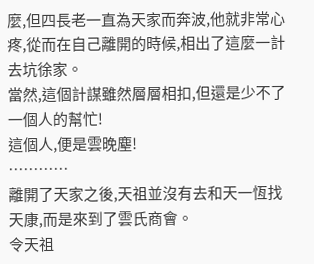麼,但四長老一直為天家而奔波,他就非常心疼,從而在自己離開的時候,相出了這麼一計去坑徐家。
當然,這個計謀雖然層層相扣,但還是少不了一個人的幫忙!
這個人,便是雲晚塵!
…………
離開了天家之後,天祖並沒有去和天一恆找天康,而是來到了雲氏商會。
令天祖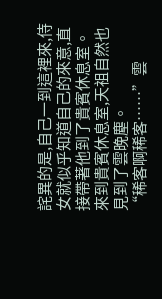詫異的是,自己一到這裡來,侍女就似乎知道自己的來意,直接帶著他到了貴賓休息室。
來到貴賓休息室,天祖自然也見到了雲晚塵。
“稀客啊稀客……”雲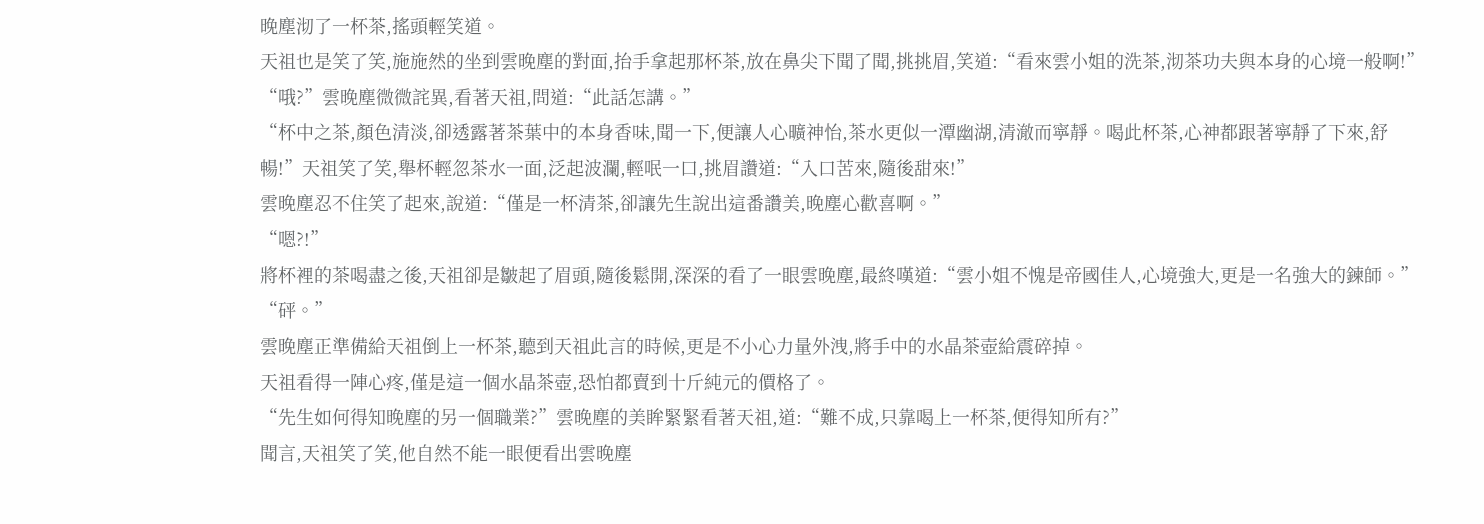晚塵沏了一杯茶,搖頭輕笑道。
天祖也是笑了笑,施施然的坐到雲晚塵的對面,抬手拿起那杯茶,放在鼻尖下聞了聞,挑挑眉,笑道:“看來雲小姐的洗茶,沏茶功夫與本身的心境一般啊!”
“哦?”雲晚塵微微詫異,看著天祖,問道:“此話怎講。”
“杯中之茶,顏色清淡,卻透露著茶葉中的本身香味,聞一下,便讓人心曠神怡,茶水更似一潭幽湖,清澈而寧靜。喝此杯茶,心神都跟著寧靜了下來,舒暢!”天祖笑了笑,舉杯輕忽茶水一面,泛起波瀾,輕呡一口,挑眉讚道:“入口苦來,隨後甜來!”
雲晚塵忍不住笑了起來,說道:“僅是一杯清茶,卻讓先生說出這番讚美,晚塵心歡喜啊。”
“嗯?!”
將杯裡的茶喝盡之後,天祖卻是皺起了眉頭,隨後鬆開,深深的看了一眼雲晚塵,最終嘆道:“雲小姐不愧是帝國佳人,心境強大,更是一名強大的鍊師。”
“砰。”
雲晚塵正準備給天祖倒上一杯茶,聽到天祖此言的時候,更是不小心力量外洩,將手中的水晶茶壺給震碎掉。
天祖看得一陣心疼,僅是這一個水晶茶壺,恐怕都賣到十斤純元的價格了。
“先生如何得知晚塵的另一個職業?”雲晚塵的美眸緊緊看著天祖,道:“難不成,只靠喝上一杯茶,便得知所有?”
聞言,天祖笑了笑,他自然不能一眼便看出雲晚塵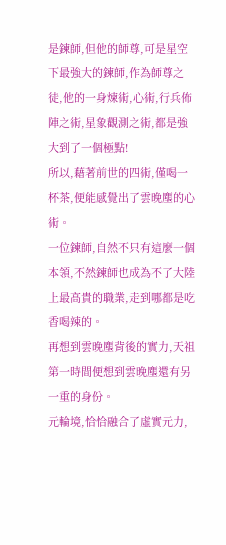是鍊師,但他的師尊,可是星空下最強大的鍊師,作為師尊之徒,他的一身煉術,心術,行兵佈陣之術,星象觀測之術,都是強大到了一個極點!
所以,藉著前世的四術,僅喝一杯茶,便能感覺出了雲晚塵的心術。
一位鍊師,自然不只有這麼一個本領,不然鍊師也成為不了大陸上最高貴的職業,走到哪都是吃香喝辣的。
再想到雲晚塵背後的實力,天祖第一時間便想到雲晚塵還有另一重的身份。
元輪境,恰恰融合了虛實元力,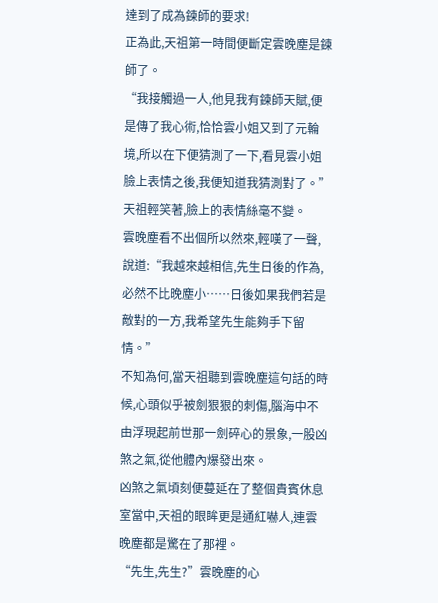達到了成為鍊師的要求!
正為此,天祖第一時間便斷定雲晚塵是鍊師了。
“我接觸過一人,他見我有鍊師天賦,便是傳了我心術,恰恰雲小姐又到了元輪境,所以在下便猜測了一下,看見雲小姐臉上表情之後,我便知道我猜測對了。”天祖輕笑著,臉上的表情絲毫不變。
雲晚塵看不出個所以然來,輕嘆了一聲,說道:“我越來越相信,先生日後的作為,必然不比晚塵小……日後如果我們若是敵對的一方,我希望先生能夠手下留情。”
不知為何,當天祖聽到雲晚塵這句話的時候,心頭似乎被劍狠狠的刺傷,腦海中不由浮現起前世那一劍碎心的景象,一股凶煞之氣,從他體內爆發出來。
凶煞之氣頃刻便蔓延在了整個貴賓休息室當中,天祖的眼眸更是通紅嚇人,連雲晚塵都是驚在了那裡。
“先生,先生?”雲晚塵的心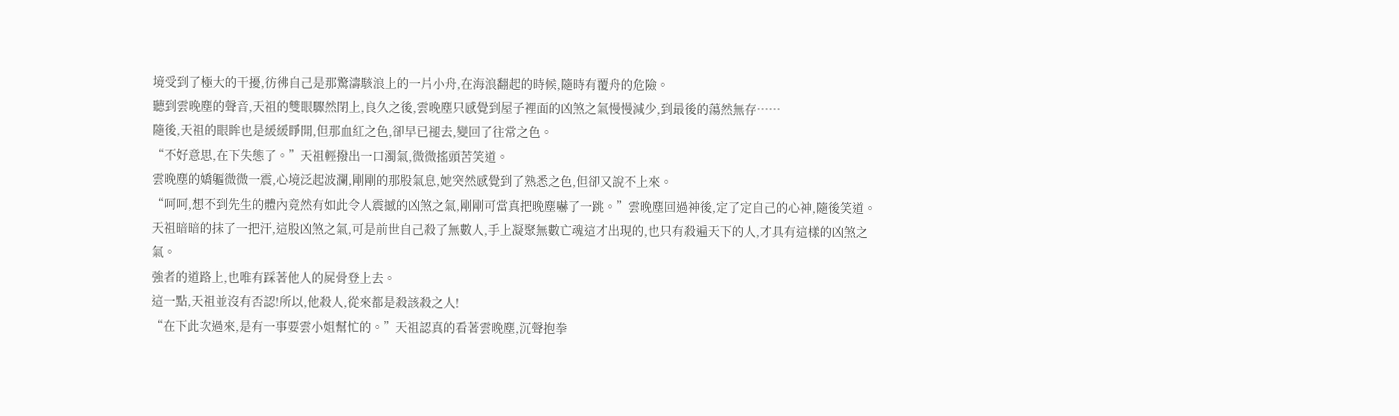境受到了極大的干擾,彷彿自己是那驚濤駭浪上的一片小舟,在海浪翻起的時候,隨時有覆舟的危險。
聽到雲晚塵的聲音,天祖的雙眼驟然閉上,良久之後,雲晚塵只感覺到屋子裡面的凶煞之氣慢慢減少,到最後的蕩然無存……
隨後,天祖的眼眸也是緩緩睜開,但那血紅之色,卻早已褪去,變回了往常之色。
“不好意思,在下失態了。”天祖輕撥出一口濁氣,微微搖頭苦笑道。
雲晚塵的嬌軀微微一震,心境泛起波瀾,剛剛的那股氣息,她突然感覺到了熟悉之色,但卻又說不上來。
“呵呵,想不到先生的體內竟然有如此令人震撼的凶煞之氣,剛剛可當真把晚塵嚇了一跳。”雲晚塵回過神後,定了定自己的心神,隨後笑道。
天祖暗暗的抹了一把汗,這股凶煞之氣,可是前世自己殺了無數人,手上凝聚無數亡魂這才出現的,也只有殺遍天下的人,才具有這樣的凶煞之氣。
強者的道路上,也唯有踩著他人的屍骨登上去。
這一點,天祖並沒有否認!所以,他殺人,從來都是殺該殺之人!
“在下此次過來,是有一事要雲小姐幫忙的。”天祖認真的看著雲晚塵,沉聲抱拳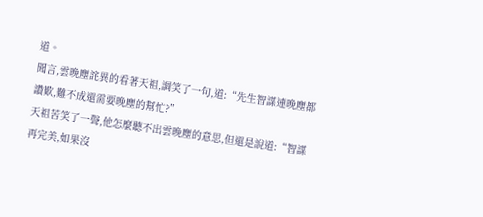道。
聞言,雲晚塵詫異的看著天祖,調笑了一句,道:“先生智謀連晚塵都讚歎,難不成還需要晚塵的幫忙?”
天祖苦笑了一聲,他怎麼聽不出雲晚塵的意思,但還是說道:“智謀再完美,如果沒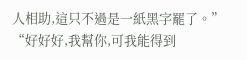人相助,這只不過是一紙黑字罷了。”
“好好好,我幫你,可我能得到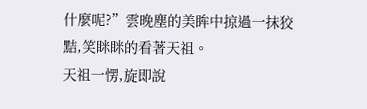什麼呢?”雲晚塵的美眸中掠過一抹狡黠,笑眯眯的看著天祖。
天祖一愣,旋即說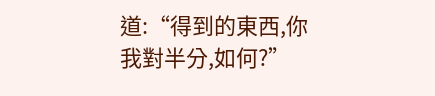道:“得到的東西,你我對半分,如何?”